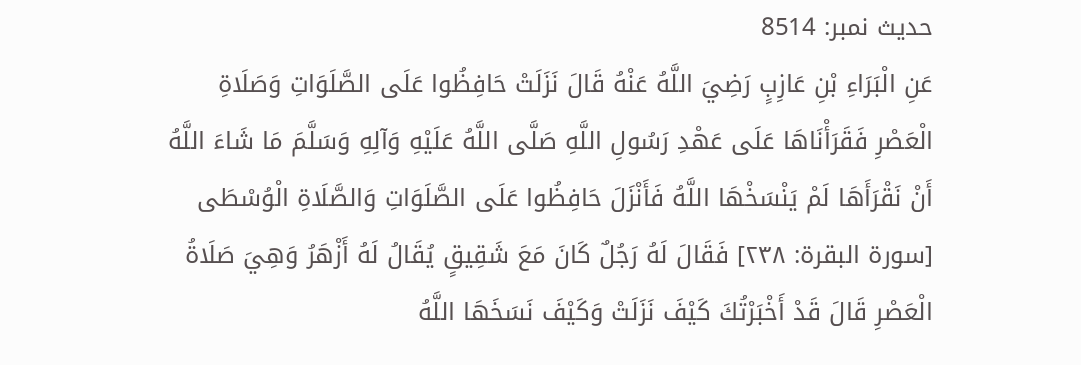حدیث نمبر: 8514
عَنِ الْبَرَاءِ بْنِ عَازِبٍ رَضِيَ اللَّهُ عَنْهُ قَالَ نَزَلَتْ حَافِظُوا عَلَى الصَّلَوَاتِ وَصَلَاةِ الْعَصْرِ فَقَرَأْنَاهَا عَلَى عَهْدِ رَسُولِ اللَّهِ صَلَّى اللَّهُ عَلَيْهِ وَآلِهِ وَسَلَّمَ مَا شَاءَ اللَّهُ أَنْ نَقْرَأَهَا لَمْ يَنْسَخْهَا اللَّهُ فَأَنْزَلَ حَافِظُوا عَلَى الصَّلَوَاتِ وَالصَّلَاةِ الْوُسْطَى [سورة البقرة: ٢٣٨] فَقَالَ لَهُ رَجُلٌ كَانَ مَعَ شَقِيقٍ يُقَالُ لَهُ أَزْهَرُ وَهِيَ صَلَاةُ الْعَصْرِ قَالَ قَدْ أَخْبَرْتُكَ كَيْفَ نَزَلَتْ وَكَيْفَ نَسَخَهَا اللَّهُ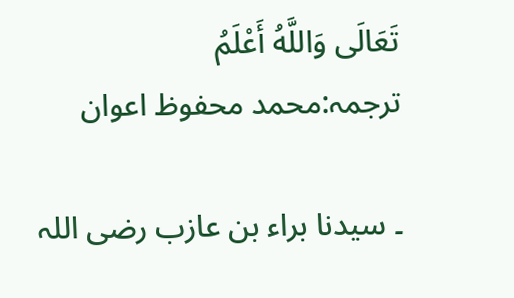تَعَالَى وَاللَّهُ أَعْلَمُ
ترجمہ:محمد محفوظ اعوان

۔ سیدنا براء بن عازب رضی اللہ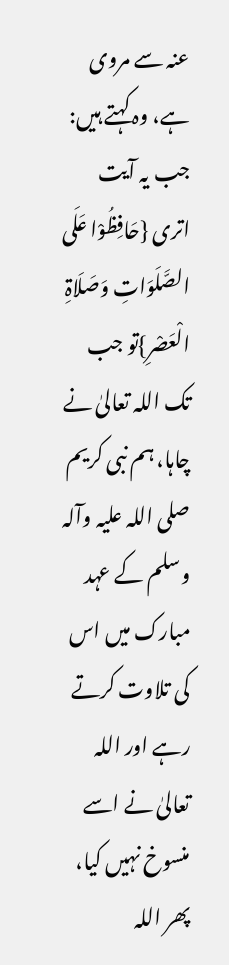عنہ سے مروی ہے، وہ کہتے ہیں: جب یہ آیت اتری {حَافِظُوْا عَلَی الصَّلَوَاتِ وَصَلَاۃِ الْعَصْرِ}تو جب تک اللہ تعالیٰ نے چاہا، ہم نبی کریم صلی اللہ علیہ وآلہ وسلم کے عہد مبارک میں اس کی تلاوت کرتے رہے اور اللہ تعالیٰ نے اسے منسوخ نہیں کیا، پھر اللہ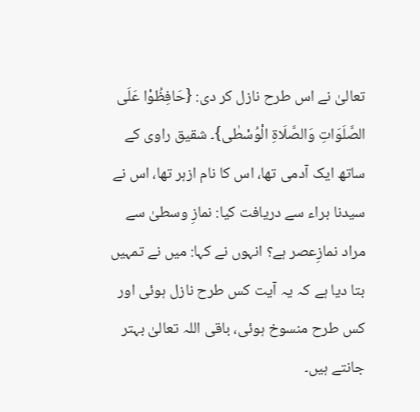تعالیٰ نے اس طرح نازل کر دی: {حَافِظُوْا عَلَی الصَّلَوَاتِ وَالصَّلَاۃِ الْوُسْطٰی}۔ شقیق راوی کے ساتھ ایک آدمی تھا، اس کا نام ازہر تھا، اس نے سیدنا براء سے دریافت کیا: نمازِ وسطیٰ سے مراد نمازِعصر ہے؟ انہوں نے کہا: میں نے تمہیں بتا دیا ہے کہ یہ آیت کس طرح نازل ہوئی اور کس طرح منسوخ ہوئی، باقی اللہ تعالیٰ بہتر جانتے ہیں۔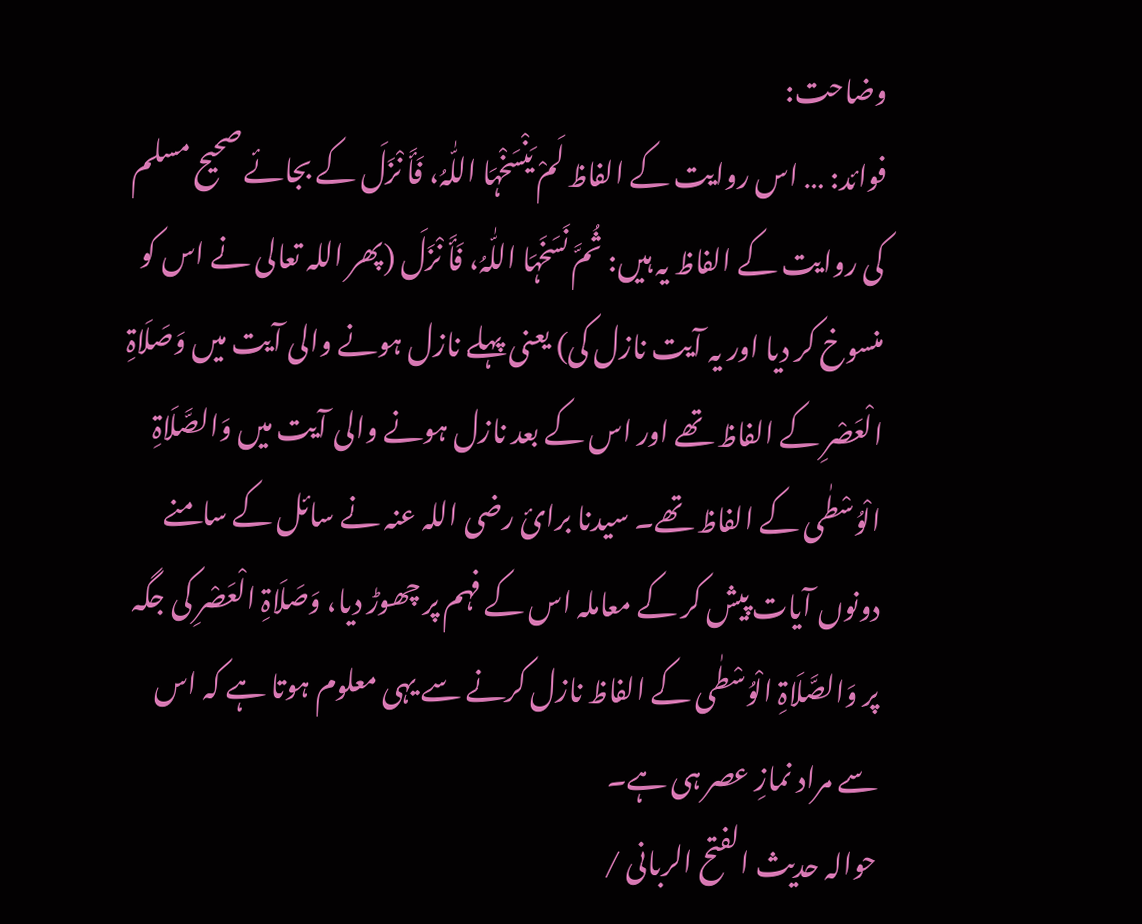وضاحت:
فوائد: … اس روایت کے الفاظ لَمْ یَنْسَخْہَا اللّٰہُ، فَأَ نْزَلَ کے بجائے صحیح مسلم کی روایت کے الفاظ یہ ہیں: ثُمَّ نَسَخَہَا اللّٰہُ، فَأَ نْزَلَ (پھر اللہ تعالی نے اس کو منسوخ کر دیا اور یہ آیت نازل کی) یعنی پہلے نازل ہونے والی آیت میں وَصَلَاۃِ الْعَصْرِ کے الفاظ تھے اور اس کے بعد نازل ہونے والی آیت میں وَالصَّلَاۃِ الْوُسْطٰی کے الفاظ تھے۔ سیدنا برائ رضی اللہ عنہ نے سائل کے سامنے دونوں آیات پیش کر کے معاملہ اس کے فہم پر چھوڑ دیا، وَصَلَاۃِ الْعَصْرِ کی جگہ پر وَالصَّلَاۃِ الْوُسْطٰی کے الفاظ نازل کرنے سے یہی معلوم ہوتا ہے کہ اس سے مراد نمازِ عصر ہی ہے۔
حوالہ حدیث الفتح الربانی /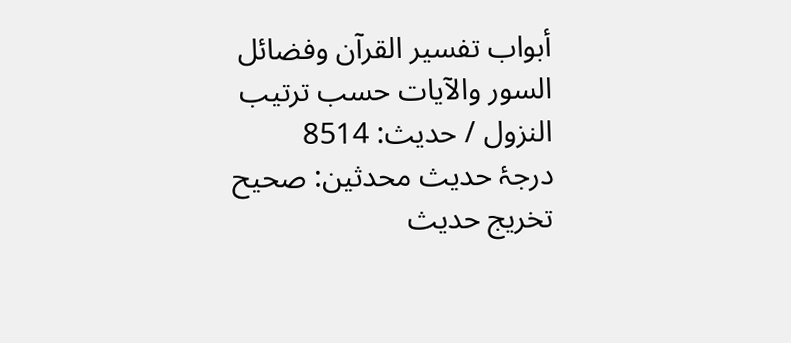أبواب تفسير القرآن وفضائل السور والآيات حسب ترتيب النزول / حدیث: 8514
درجۂ حدیث محدثین: صحیح
تخریج حدیث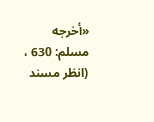«أخرجه مسلم: 630 ، (انظر مسند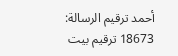أحمد ترقيم الرسالة: 18673 ترقیم بيت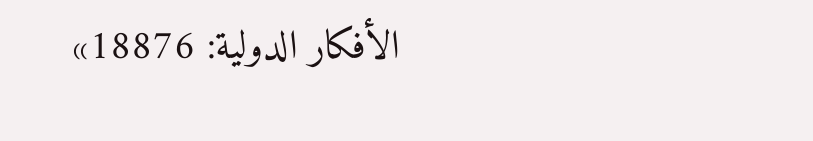الأفكار الدولية: 18876»